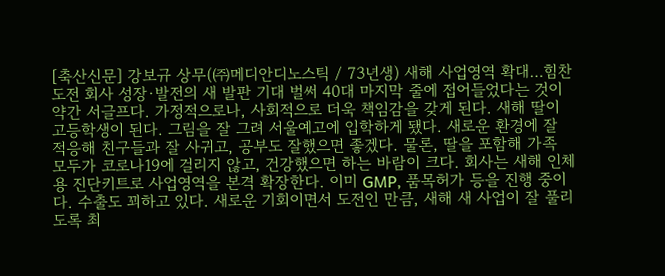[축산신문] 강보규 상무(㈜메디안디노스틱 / 73년생) 새해 사업영역 확대…힘찬 도전 회사 성장·발전의 새 발판 기대 벌써 40대 마지막 줄에 접어들었다는 것이 약간 서글프다. 가정적으로나, 사회적으로 더욱 책임감을 갖게 된다. 새해 딸이 고등학생이 된다. 그림을 잘 그려 서울예고에 입학하게 됐다. 새로운 환경에 잘 적응해 친구들과 잘 사귀고, 공부도 잘했으면 좋겠다. 물론, 딸을 포함해 가족 모두가 코로나19에 걸리지 않고, 건강했으면 하는 바람이 크다. 회사는 새해 인체용 진단키트로 사업영역을 본격 확장한다. 이미 GMP, 품목허가 등을 진행 중이다. 수출도 꾀하고 있다. 새로운 기회이면서 도전인 만큼, 새해 새 사업이 잘 풀리도록 최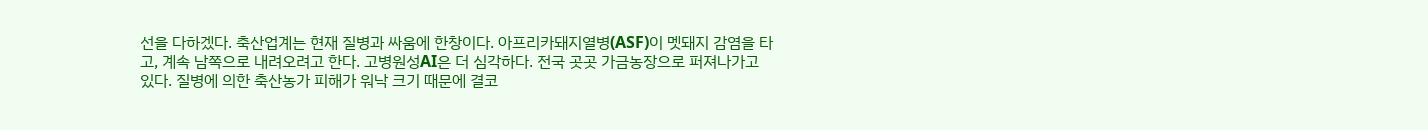선을 다하겠다. 축산업계는 현재 질병과 싸움에 한창이다. 아프리카돼지열병(ASF)이 멧돼지 감염을 타고, 계속 남쪽으로 내려오려고 한다. 고병원성AI은 더 심각하다. 전국 곳곳 가금농장으로 퍼져나가고 있다. 질병에 의한 축산농가 피해가 워낙 크기 때문에 결코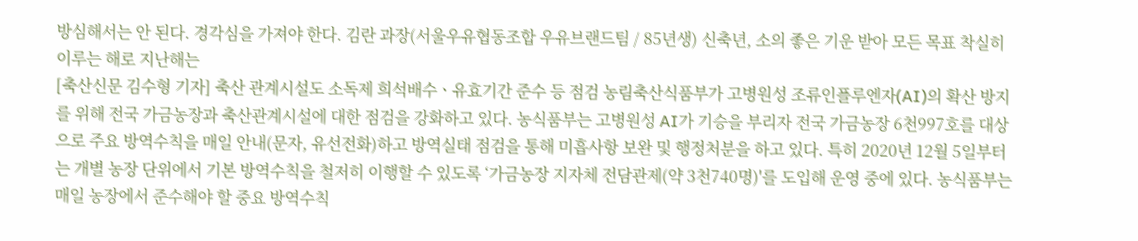방심해서는 안 된다. 경각심을 가져야 한다. 김란 과장(서울우유협동조합 우유브랜드팀 / 85년생) 신축년, 소의 좋은 기운 받아 모든 목표 착실히 이루는 해로 지난해는
[축산신문 김수형 기자] 축산 관계시설도 소독제 희석배수ㆍ유효기간 준수 등 점검 농림축산식품부가 고병원성 조류인플루엔자(AI)의 확산 방지를 위해 전국 가금농장과 축산관계시설에 대한 점검을 강화하고 있다. 농식품부는 고병원성 AI가 기승을 부리자 전국 가금농장 6천997호를 대상으로 주요 방역수칙을 매일 안내(문자, 유선전화)하고 방역실태 점검을 통해 미흡사항 보완 및 행정처분을 하고 있다. 특히 2020년 12월 5일부터는 개별 농장 단위에서 기본 방역수칙을 철저히 이행할 수 있도록 ‘가금농장 지자체 전담관제(약 3천740명)'를 도입해 운영 중에 있다. 농식품부는 매일 농장에서 준수해야 할 중요 방역수칙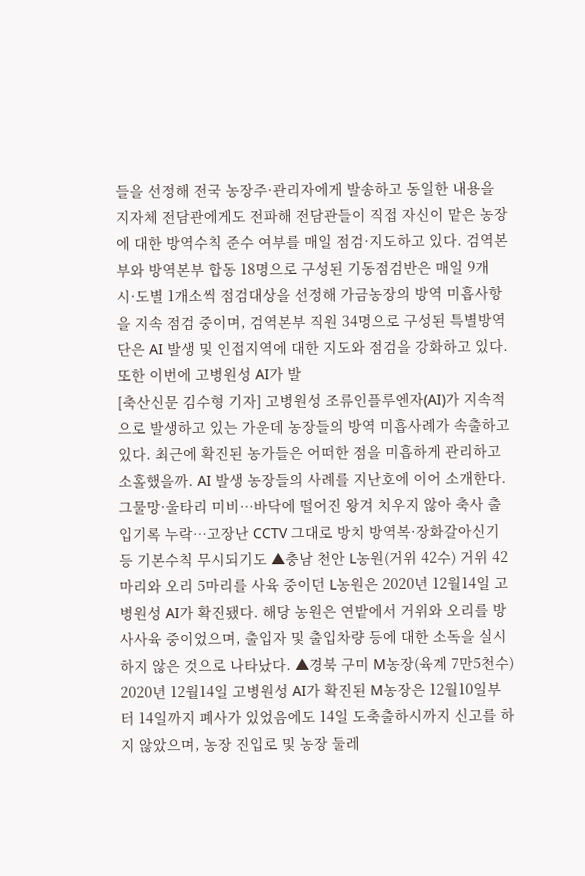들을 선정해 전국 농장주·관리자에게 발송하고 동일한 내용을 지자체 전담관에게도 전파해 전담관들이 직접 자신이 맡은 농장에 대한 방역수칙 준수 여부를 매일 점검·지도하고 있다. 검역본부와 방역본부 합동 18명으로 구성된 기동점검반은 매일 9개 시·도별 1개소씩 점검대상을 선정해 가금농장의 방역 미흡사항을 지속 점검 중이며, 검역본부 직원 34명으로 구성된 특별방역단은 AI 발생 및 인접지역에 대한 지도와 점검을 강화하고 있다. 또한 이번에 고병원성 AI가 발
[축산신문 김수형 기자] 고병원성 조류인플루엔자(AI)가 지속적으로 발생하고 있는 가운데 농장들의 방역 미흡사례가 속출하고 있다. 최근에 확진된 농가들은 어떠한 점을 미흡하게 관리하고 소홀했을까. AI 발생 농장들의 사례를 지난호에 이어 소개한다. 그물망·울타리 미비…바닥에 떨어진 왕겨 치우지 않아 축사 출입기록 누락…고장난 CCTV 그대로 방치 방역복·장화갈아신기 등 기본수칙 무시되기도 ▲충남 천안 L농원(거위 42수) 거위 42마리와 오리 5마리를 사육 중이던 L농원은 2020년 12월14일 고병원성 AI가 확진됐다. 해당 농원은 연밭에서 거위와 오리를 방사사육 중이었으며, 출입자 및 출입차량 등에 대한 소독을 실시하지 않은 것으로 나타났다. ▲경북 구미 M농장(육계 7만5천수) 2020년 12월14일 고병원성 AI가 확진된 M농장은 12월10일부터 14일까지 폐사가 있었음에도 14일 도축출하시까지 신고를 하지 않았으며, 농장 진입로 및 농장 둘레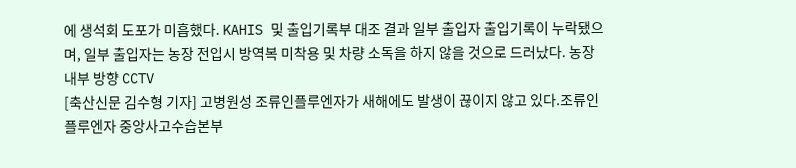에 생석회 도포가 미흡했다. KAHIS 및 출입기록부 대조 결과 일부 출입자 출입기록이 누락됐으며, 일부 출입자는 농장 전입시 방역복 미착용 및 차량 소독을 하지 않을 것으로 드러났다. 농장 내부 방향 CCTV
[축산신문 김수형 기자] 고병원성 조류인플루엔자가 새해에도 발생이 끊이지 않고 있다.조류인플루엔자 중앙사고수습본부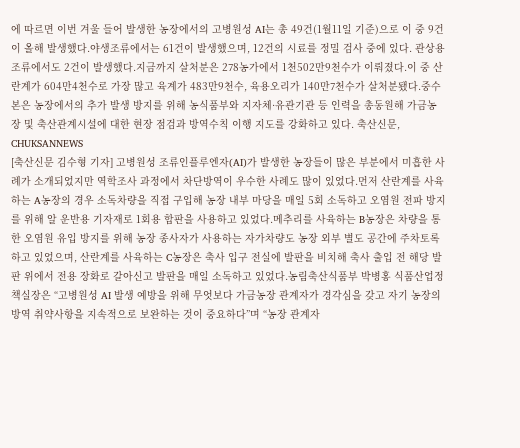에 따르면 이번 겨울 들어 발생한 농장에서의 고병원성 AI는 총 49건(1월11일 기준)으로 이 중 9건이 올해 발생했다.야생조류에서는 61건이 발생했으며, 12건의 시료를 정밀 검사 중에 있다. 관상용 조류에서도 2건이 발생했다.지금까지 살처분은 278농가에서 1천502만9천수가 이뤄졌다.이 중 산란계가 604만4천수로 가장 많고 육계가 483만9천수, 육용오리가 140만7천수가 살처분됐다.중수본은 농장에서의 추가 발생 방지를 위해 농식품부와 지자체·유관기관 등 인력을 총동원해 가금농장 및 축산관계시설에 대한 현장 점검과 방역수칙 이행 지도를 강화하고 있다. 축산신문, CHUKSANNEWS
[축산신문 김수형 기자] 고병원성 조류인플루엔자(AI)가 발생한 농장들이 많은 부분에서 미흡한 사례가 소개되었지만 역학조사 과정에서 차단방역이 우수한 사례도 많이 있었다.먼저 산란계를 사육하는 A농장의 경우 소독차량을 직접 구입해 농장 내부 마당을 매일 5회 소독하고 오염원 전파 방지를 위해 알 운반용 기자재로 1회용 합판을 사용하고 있었다.메추리를 사육하는 B농장은 차량을 통한 오염원 유입 방지를 위해 농장 종사자가 사용하는 자가차량도 농장 외부 별도 공간에 주차토록 하고 있었으며, 산란계를 사육하는 C농장은 축사 입구 전실에 발판을 비치해 축사 출입 전 해당 발판 위에서 전용 장화로 갈아신고 발판을 매일 소독하고 있었다.농림축산식품부 박병홍 식품산업정책실장은 “고병원성 AI 발생 예방을 위해 무엇보다 가금농장 관계자가 경각심을 갖고 자기 농장의 방역 취약사항을 지속적으로 보완하는 것이 중요하다”며 “농장 관계자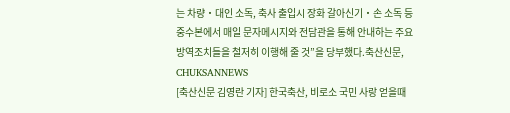는 차량‧대인 소독, 축사 출입시 장화 갈아신기‧손 소독 등 중수본에서 매일 문자메시지와 전담관을 통해 안내하는 주요 방역조치들을 철저히 이행해 줄 것”을 당부했다.축산신문, CHUKSANNEWS
[축산신문 김영란 기자] 한국축산, 비로소 국민 사랑 얻을때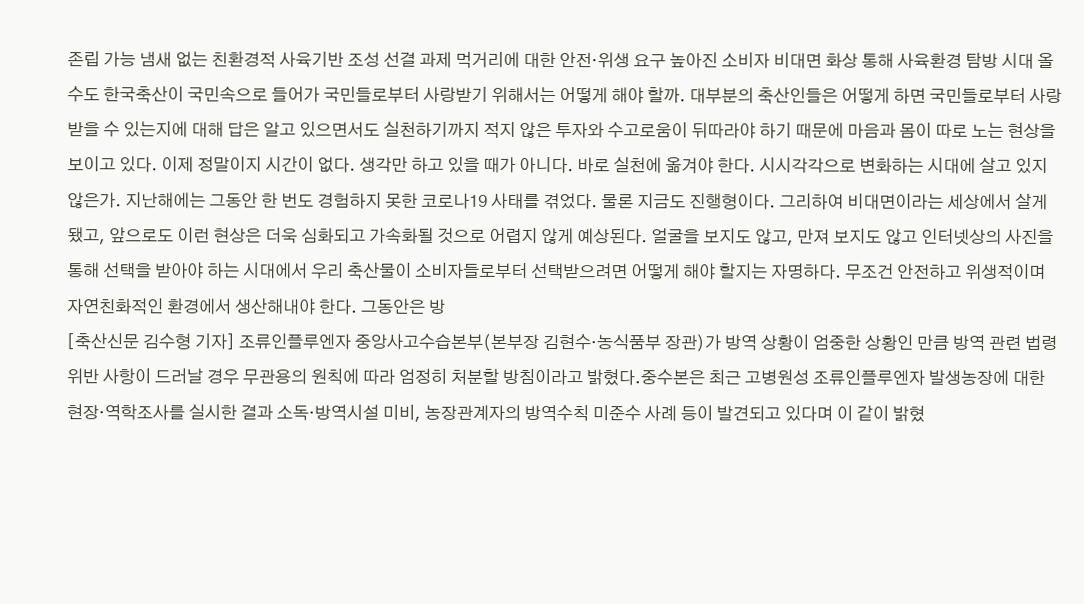존립 가능 냄새 없는 친환경적 사육기반 조성 선결 과제 먹거리에 대한 안전·위생 요구 높아진 소비자 비대면 화상 통해 사육환경 탐방 시대 올 수도 한국축산이 국민속으로 들어가 국민들로부터 사랑받기 위해서는 어떻게 해야 할까. 대부분의 축산인들은 어떻게 하면 국민들로부터 사랑받을 수 있는지에 대해 답은 알고 있으면서도 실천하기까지 적지 않은 투자와 수고로움이 뒤따라야 하기 때문에 마음과 몸이 따로 노는 현상을 보이고 있다. 이제 정말이지 시간이 없다. 생각만 하고 있을 때가 아니다. 바로 실천에 옮겨야 한다. 시시각각으로 변화하는 시대에 살고 있지 않은가. 지난해에는 그동안 한 번도 경험하지 못한 코로나19 사태를 겪었다. 물론 지금도 진행형이다. 그리하여 비대면이라는 세상에서 살게 됐고, 앞으로도 이런 현상은 더욱 심화되고 가속화될 것으로 어렵지 않게 예상된다. 얼굴을 보지도 않고, 만져 보지도 않고 인터넷상의 사진을 통해 선택을 받아야 하는 시대에서 우리 축산물이 소비자들로부터 선택받으려면 어떻게 해야 할지는 자명하다. 무조건 안전하고 위생적이며 자연친화적인 환경에서 생산해내야 한다. 그동안은 방
[축산신문 김수형 기자] 조류인플루엔자 중앙사고수습본부(본부장 김현수·농식품부 장관)가 방역 상황이 엄중한 상황인 만큼 방역 관련 법령 위반 사항이 드러날 경우 무관용의 원칙에 따라 엄정히 처분할 방침이라고 밝혔다.중수본은 최근 고병원성 조류인플루엔자 발생농장에 대한 현장‧역학조사를 실시한 결과 소독‧방역시설 미비, 농장관계자의 방역수칙 미준수 사례 등이 발견되고 있다며 이 같이 밝혔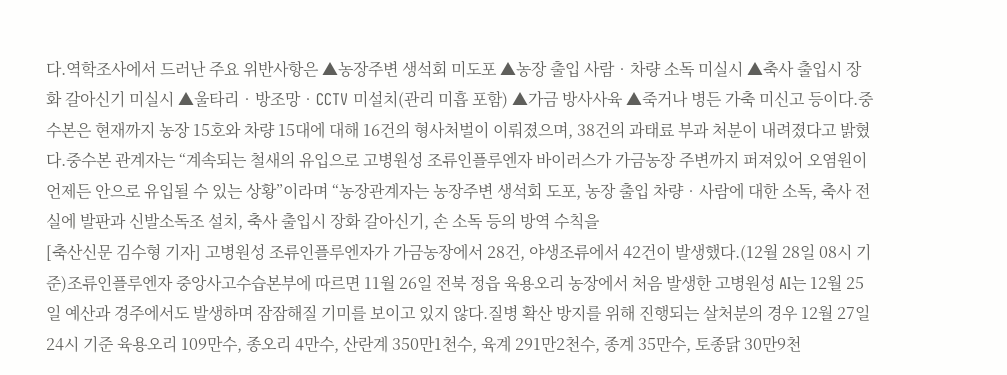다.역학조사에서 드러난 주요 위반사항은 ▲농장주변 생석회 미도포 ▲농장 출입 사람‧차량 소독 미실시 ▲축사 출입시 장화 갈아신기 미실시 ▲울타리‧방조망‧CCTV 미설치(관리 미흡 포함) ▲가금 방사사육 ▲죽거나 병든 가축 미신고 등이다.중수본은 현재까지 농장 15호와 차량 15대에 대해 16건의 형사처벌이 이뤄졌으며, 38건의 과태료 부과 처분이 내려졌다고 밝혔다.중수본 관계자는 “계속되는 철새의 유입으로 고병원성 조류인플루엔자 바이러스가 가금농장 주변까지 퍼져있어 오염원이 언제든 안으로 유입될 수 있는 상황”이라며 “농장관계자는 농장주변 생석회 도포, 농장 출입 차량‧사람에 대한 소독, 축사 전실에 발판과 신발소독조 설치, 축사 출입시 장화 갈아신기, 손 소독 등의 방역 수칙을
[축산신문 김수형 기자] 고병원성 조류인플루엔자가 가금농장에서 28건, 야생조류에서 42건이 발생했다.(12월 28일 08시 기준)조류인플루엔자 중앙사고수습본부에 따르면 11월 26일 전북 정읍 육용오리 농장에서 처음 발생한 고병원성 AI는 12월 25일 예산과 경주에서도 발생하며 잠잠해질 기미를 보이고 있지 않다.질병 확산 방지를 위해 진행되는 살처분의 경우 12월 27일 24시 기준 육용오리 109만수, 종오리 4만수, 산란계 350만1천수, 육계 291만2천수, 종계 35만수, 토종닭 30만9천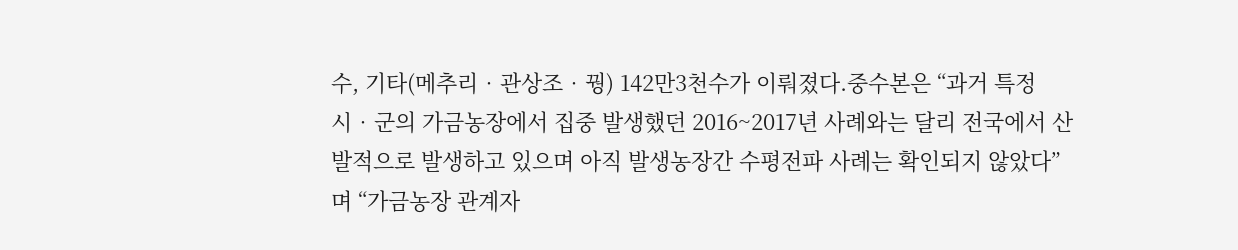수, 기타(메추리‧관상조‧꿩) 142만3천수가 이뤄졌다.중수본은 “과거 특정 시‧군의 가금농장에서 집중 발생했던 2016~2017년 사례와는 달리 전국에서 산발적으로 발생하고 있으며 아직 발생농장간 수평전파 사례는 확인되지 않았다”며 “가금농장 관계자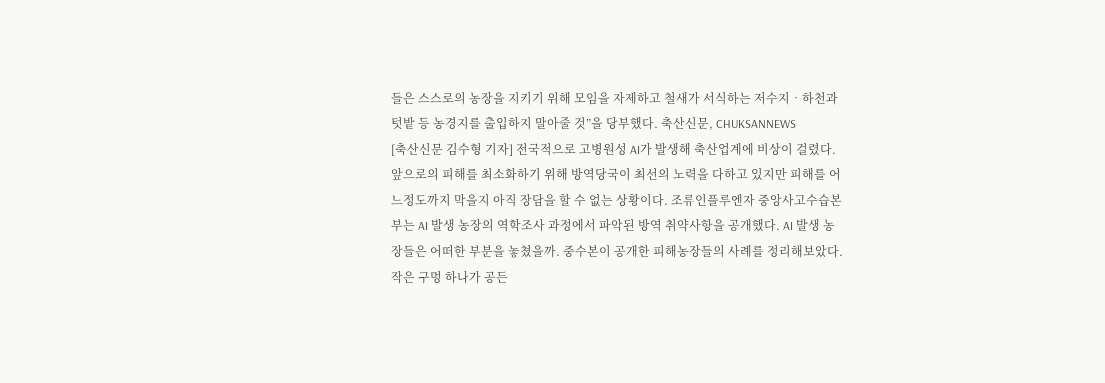들은 스스로의 농장을 지키기 위해 모임을 자제하고 철새가 서식하는 저수지‧하천과 텃밭 등 농경지를 출입하지 말아줄 것”을 당부했다. 축산신문, CHUKSANNEWS
[축산신문 김수형 기자] 전국적으로 고병원성 AI가 발생해 축산업계에 비상이 걸렸다. 앞으로의 피해를 최소화하기 위해 방역당국이 최선의 노력을 다하고 있지만 피해를 어느정도까지 막을지 아직 장담을 할 수 없는 상황이다. 조류인플루엔자 중앙사고수습본부는 AI 발생 농장의 역학조사 과정에서 파악된 방역 취약사항을 공개했다. AI 발생 농장들은 어떠한 부분을 놓쳤을까. 중수본이 공개한 피해농장들의 사례를 정리해보았다. 작은 구멍 하나가 공든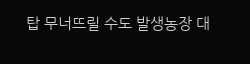탑 무너뜨릴 수도 발생농장 대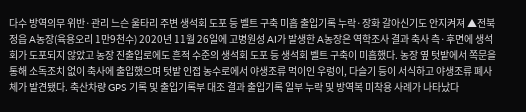다수 방역의무 위반·관리 느슨 울타리 주변 생석회 도포 등 벨트 구축 미흡 출입기록 누락·장화 갈아신기도 안지켜져 ▲전북 정읍 A농장(육용오리 1만9천수) 2020년 11월 26일에 고병원성 AI가 발생한 A농장은 역학조사 결과 축사 측·후면에 생석회가 도포되지 않았고 농장 진출입로에도 흔적 수준의 생석회 도포 등 생석회 벨트 구축이 미흡했다. 농장 옆 텃밭에서 쪽문을 통해 소독조치 없이 축사에 출입했으며 텃밭 인접 농수로에서 야생조류 먹이인 우렁이, 다슬기 등이 서식하고 야생조류 폐사체가 발견됐다. 축산차량 GPS 기록 및 출입기록부 대조 결과 출입기록 일부 누락 및 방역복 미착용 사례가 나타났다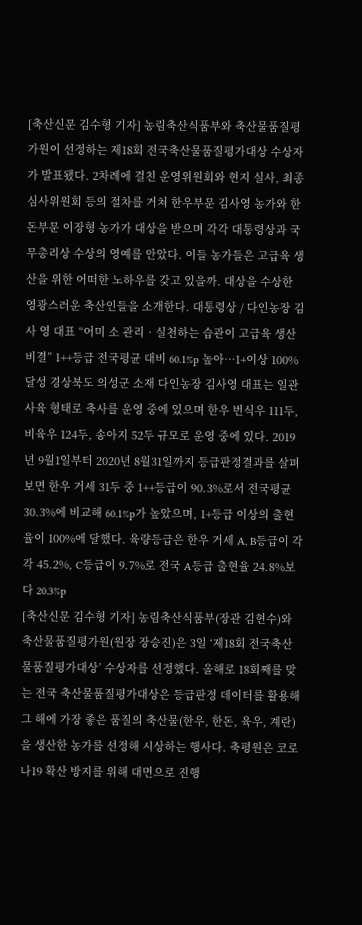[축산신문 김수형 기자] 농림축산식품부와 축산물품질평가원이 선정하는 제18회 전국축산물품질평가대상 수상자가 발표됐다. 2차례에 걸친 운영위원회와 현지 실사, 최종 심사위원회 등의 절차를 거쳐 한우부문 김사영 농가와 한돈부문 이장형 농가가 대상을 받으며 각각 대통령상과 국무총리상 수상의 영예를 안았다. 이들 농가들은 고급육 생산을 위한 어떠한 노하우를 갖고 있을까. 대상을 수상한 영광스러운 축산인들을 소개한다. 대통령상 / 다인농장 김 사 영 대표 “어미 소 관리‧실천하는 습관이 고급육 생산 비결” 1++등급 전국평균 대비 60.1%p 높아…1+이상 100% 달성 경상북도 의성군 소재 다인농장 김사영 대표는 일관사육 형태로 축사를 운영 중에 있으며 한우 번식우 111두, 비육우 124두, 송아지 52두 규모로 운영 중에 있다. 2019년 9월1일부터 2020년 8월31일까지 등급판정결과를 살펴보면 한우 거세 31두 중 1++등급이 90.3%로서 전국평균 30.3%에 비교해 60.1%p가 높았으며, 1+등급 이상의 출현율이 100%에 달했다. 육량등급은 한우 거세 A, B등급이 각각 45.2%, C등급이 9.7%로 전국 A등급 출현율 24.8%보다 20.3%p
[축산신문 김수형 기자] 농림축산식품부(장관 김현수)와 축산물품질평가원(원장 장승진)은 3일 ‘제18회 전국축산물품질평가대상’ 수상자를 선정했다. 올해로 18회째를 맞는 전국 축산물품질평가대상은 등급판정 데이터를 활용해 그 해에 가장 좋은 품질의 축산물(한우, 한돈, 육우, 계란)을 생산한 농가를 선정해 시상하는 행사다. 축평원은 코로나19 확산 방지를 위해 대면으로 진행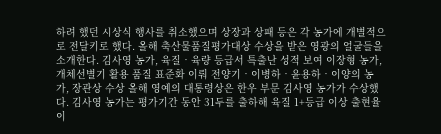하려 했던 시상식 행사를 취소했으며 상장과 상패 등은 각 농가에 개별적으로 전달키로 했다. 올해 축산물품질평가대상 수상을 받은 영광의 얼굴들을 소개한다. 김사영 농가, 육질‧육량 등급서 특출난 성적 보여 이장형 농가, 개체선별기 활용 품질 표준화 이뤄 전양기‧이병하‧윤용하‧이양의 농가, 장관상 수상 올해 영예의 대통령상은 한우 부문 김사영 농가가 수상했다. 김사영 농가는 평가기간 동안 31두를 출하해 육질 1+등급 이상 출현율이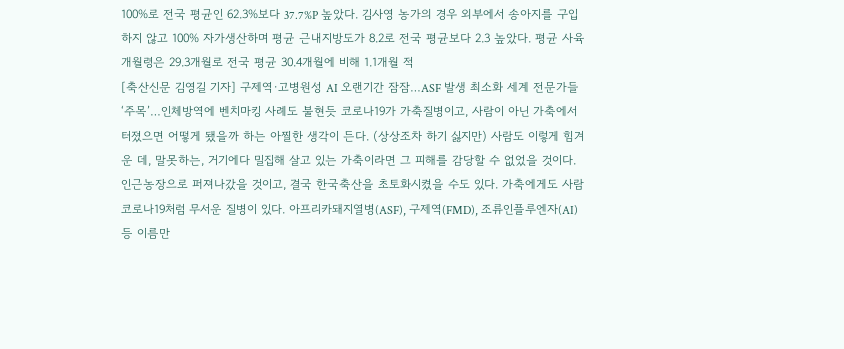100%로 전국 평균인 62.3%보다 37.7%P 높았다. 김사영 농가의 경우 외부에서 송아지를 구입하지 않고 100% 자가생산하며 평균 근내지방도가 8.2로 전국 평균보다 2.3 높았다. 평균 사육 개월령은 29.3개월로 전국 평균 30.4개월에 비해 1.1개월 적
[축산신문 김영길 기자] 구제역·고병원성 AI 오랜기간 잠잠…ASF 발생 최소화 세계 전문가들 ‘주목’…인체방역에 벤치마킹 사례도 불현듯 코로나19가 가축질병이고, 사람이 아닌 가축에서 터졌으면 어떻게 됐을까 하는 아찔한 생각이 든다. (상상조차 하기 싫지만) 사람도 이렇게 힘겨운 데, 말못하는, 거기에다 밀집해 살고 있는 가축이라면 그 피해를 감당할 수 없었을 것이다. 인근농장으로 퍼져나갔을 것이고, 결국 한국축산을 초토화시켰을 수도 있다. 가축에게도 사람 코로나19처럼 무서운 질병이 있다. 아프리카돼지열병(ASF), 구제역(FMD), 조류인플루엔자(AI) 등 이름만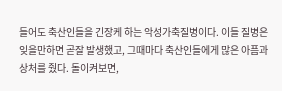들어도 축산인들을 긴장케 하는 악성가축질병이다. 이들 질병은 잊을만하면 곧잘 발생했고, 그때마다 축산인들에게 많은 아픔과 상처를 줬다. 돌이켜보면,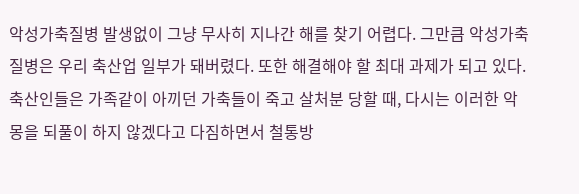악성가축질병 발생없이 그냥 무사히 지나간 해를 찾기 어렵다. 그만큼 악성가축질병은 우리 축산업 일부가 돼버렸다. 또한 해결해야 할 최대 과제가 되고 있다. 축산인들은 가족같이 아끼던 가축들이 죽고 살처분 당할 때, 다시는 이러한 악몽을 되풀이 하지 않겠다고 다짐하면서 철통방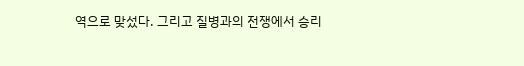역으로 맞섰다. 그리고 질병과의 전쟁에서 승리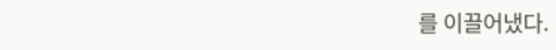를 이끌어냈다.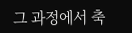그 과정에서 축